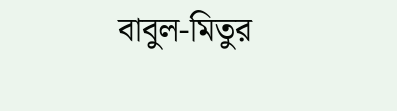বাবুল-মিতুর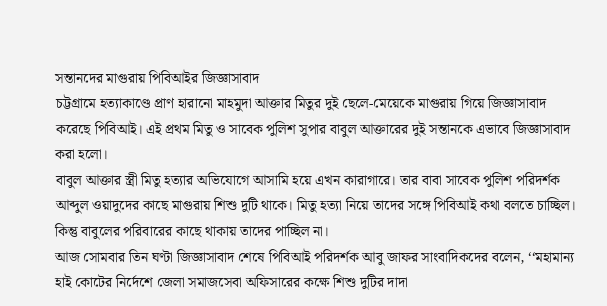সন্তানদের মাগুরায় পিবিআইর জিজ্ঞাসাবাদ
চট্টগ্রামে হত্যাকাণ্ডে প্রাণ হারানো মাহমুদা আক্তার মিতুর দুই ছেলে-মেয়েকে মাগুরায় গিয়ে জিজ্ঞাসাবাদ করেছে পিবিআই। এই প্রথম মিতু ও সাবেক পুলিশ সুপার বাবুল আক্তারের দুই সন্তানকে এভাবে জিজ্ঞাসাবাদ করা হলো।
বাবুল আক্তার স্ত্রী মিতু হত্যার অভিযোগে আসামি হয়ে এখন কারাগারে। তার বাবা সাবেক পুলিশ পরিদর্শক আব্দুল ওয়াদুদের কাছে মাগুরায় শিশু দুটি থাকে। মিতু হত্যা নিয়ে তাদের সঙ্গে পিবিআই কথা বলতে চাচ্ছিল। কিন্তু বাবুলের পরিবারের কাছে থাকায় তাদের পাচ্ছিল না।
আজ সোমবার তিন ঘণ্টা জিজ্ঞাসাবাদ শেষে পিবিআই পরিদর্শক আবু জাফর সাংবাদিকদের বলেন, ‘‘মহামান্য হাই কোটের নির্দেশে জেলা সমাজসেবা অফিসারের কক্ষে শিশু দুটির দাদা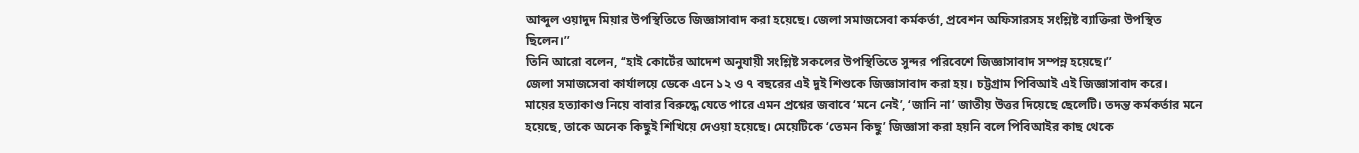আব্দুল ওয়াদুদ মিয়ার উপস্থিতিতে জিজ্ঞাসাবাদ করা হয়েছে। জেলা সমাজসেবা কর্মকর্তা, প্রবেশন অফিসারসহ সংশ্লিষ্ট ব্যাক্তিরা উপস্থিত ছিলেন।’’
তিনি আরো বলেন, ‘‘হাই কোর্টের আদেশ অনুযায়ী সংশ্লিষ্ট সকলের উপস্থিতিতে সুন্দর পরিবেশে জিজ্ঞাসাবাদ সম্পন্ন হয়েছে।’’
জেলা সমাজসেবা কার্যালয়ে ডেকে এনে ১২ ও ৭ বছরের এই দুই শিশুকে জিজ্ঞাসাবাদ করা হয়। চট্টগ্রাম পিবিআই এই জিজ্ঞাসাবাদ করে।
মায়ের হত্যাকাণ্ড নিয়ে বাবার বিরুদ্ধে যেতে পারে এমন প্রশ্নের জবাবে ‘মনে নেই’, ‘জানি না’ জাতীয় উত্তর দিয়েছে ছেলেটি। তদন্ত কর্মকর্তার মনে হয়েছে, তাকে অনেক কিছুই শিখিয়ে দেওয়া হয়েছে। মেয়েটিকে ‘তেমন কিছু’ জিজ্ঞাসা করা হয়নি বলে পিবিআইর কাছ থেকে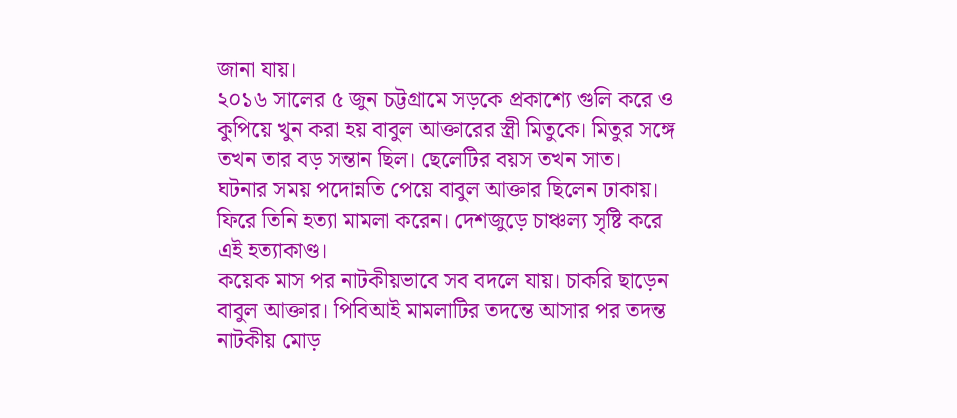জানা যায়।
২০১৬ সালের ৫ জুন চট্টগ্রামে সড়কে প্রকাশ্যে গুলি করে ও কুপিয়ে খুন করা হয় বাবুল আক্তারের স্ত্রী মিতুকে। মিতুর সঙ্গে তখন তার বড় সন্তান ছিল। ছেলেটির বয়স তখন সাত। ঘটনার সময় পদোন্নতি পেয়ে বাবুল আক্তার ছিলেন ঢাকায়। ফিরে তিনি হত্যা মামলা করেন। দেশজুড়ে চাঞ্চল্য সৃষ্টি করে এই হত্যাকাণ্ড।
কয়েক মাস পর নাটকীয়ভাবে সব বদলে যায়। চাকরি ছাড়েন বাবুল আক্তার। পিবিআই মামলাটির তদন্তে আসার পর তদন্ত নাটকীয় মোড়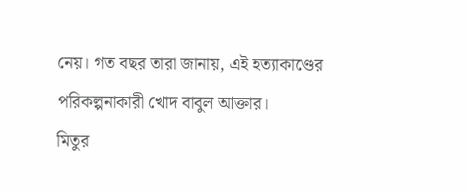নেয়। গত বছর তারা জানায়, এই হত্যাকাণ্ডের পরিকল্পনাকারী খোদ বাবুল আক্তার।
মিতুর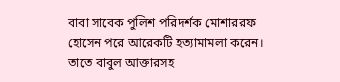বাবা সাবেক পুলিশ পরিদর্শক মোশাররফ হোসেন পরে আরেকটি হত্যামামলা করেন। তাতে বাবুল আক্তারসহ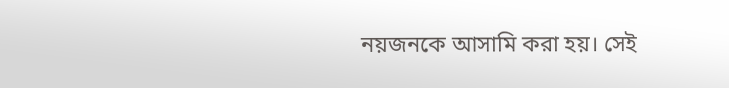নয়জনকে আসামি করা হয়। সেই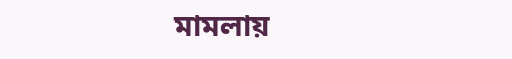মামলায়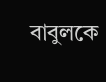বাবুলকে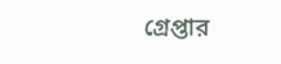গ্রেপ্তার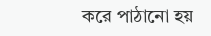করে পাঠানো হয়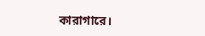কারাগারে।